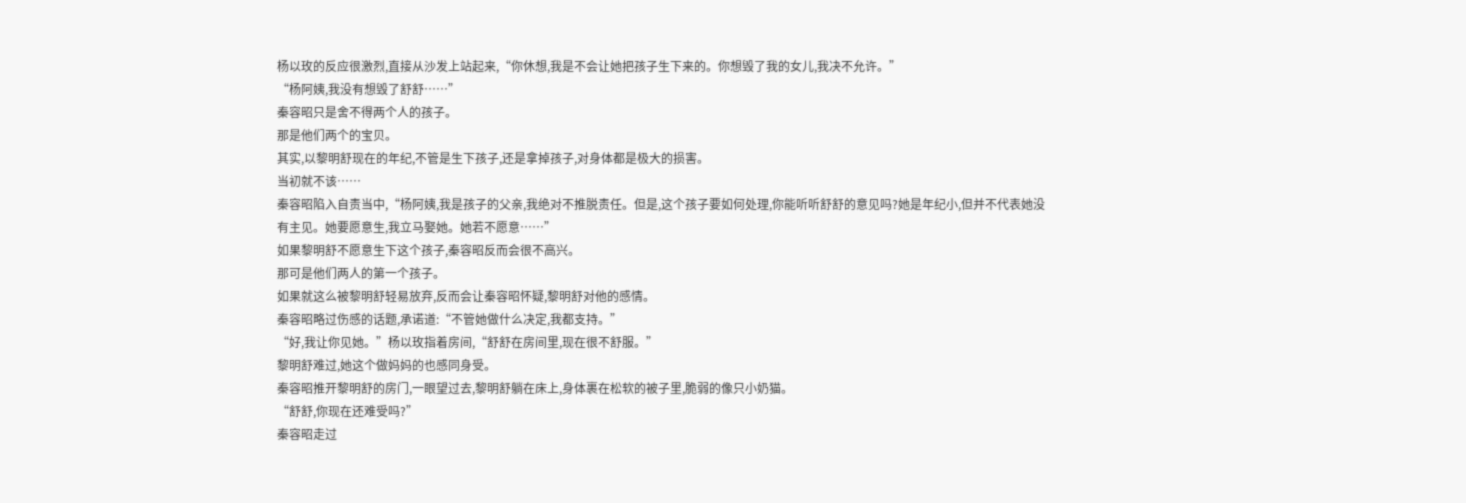杨以玫的反应很激烈,直接从沙发上站起来,“你休想,我是不会让她把孩子生下来的。你想毁了我的女儿,我决不允许。”
“杨阿姨,我没有想毁了舒舒……”
秦容昭只是舍不得两个人的孩子。
那是他们两个的宝贝。
其实,以黎明舒现在的年纪,不管是生下孩子,还是拿掉孩子,对身体都是极大的损害。
当初就不该……
秦容昭陷入自责当中,“杨阿姨,我是孩子的父亲,我绝对不推脱责任。但是,这个孩子要如何处理,你能听听舒舒的意见吗?她是年纪小,但并不代表她没有主见。她要愿意生,我立马娶她。她若不愿意……”
如果黎明舒不愿意生下这个孩子,秦容昭反而会很不高兴。
那可是他们两人的第一个孩子。
如果就这么被黎明舒轻易放弃,反而会让秦容昭怀疑,黎明舒对他的感情。
秦容昭略过伤感的话题,承诺道:“不管她做什么决定,我都支持。”
“好,我让你见她。”杨以玫指着房间,“舒舒在房间里,现在很不舒服。”
黎明舒难过,她这个做妈妈的也感同身受。
秦容昭推开黎明舒的房门,一眼望过去,黎明舒躺在床上,身体裹在松软的被子里,脆弱的像只小奶猫。
“舒舒,你现在还难受吗?”
秦容昭走过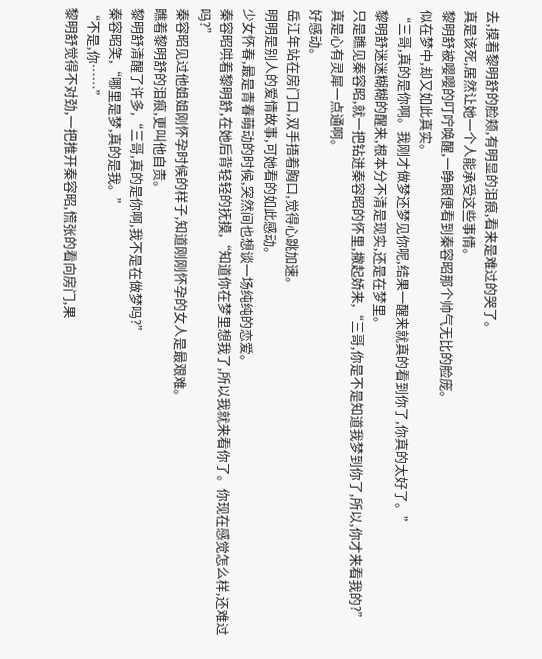去,摸着黎明舒的脸颊,有明显的泪痕,看来是难过的哭了。
真是该死,居然让她一个人能承受这些事情。
黎明舒被嘤嘤的叮咛唤醒,一睁眼便看到秦容昭那个帅气无比的脸庞。
似在梦中,却又如此真实。
“三哥,真的是你啊。我刚才做梦还梦见你呢,结果一醒来就真的看到你了,你真的太好了。”
黎明舒迷迷糊糊的醒来,根本分不清是现实,还是在梦里。
只是瞧见秦容昭,就一把钻进秦容昭的怀里,撒起娇来,“三哥,你是不是知道我梦到你了,所以,你才来看我的?”
真是心有灵犀一点通啊。
好感动。
岳江年站在房门口,双手捂着胸口,觉得心跳加速。
明明是别人的爱情故事,可她看的如此感动。
少女怀春,最是青春萌动的时候,突然间也想谈一场纯纯的恋爱。
秦容昭哄着黎明舒,在她后背轻轻的抚摸,“知道你在梦里想我了,所以我就来看你了。你现在感觉怎么样,还难过吗?”
秦容昭见过他姐姐刚怀孕时候的样子,知道刚刚怀孕的女人是最艰难。
瞧着黎明舒的泪痕,更叫他自责。
黎明舒清醒了许多,“三哥,真的是你啊,我不是在做梦吗?”
秦容昭笑,“哪里是梦,真的是我。”
“不是,你……”
黎明舒觉得不对劲,一把推开秦容昭,慌张的看向房门,果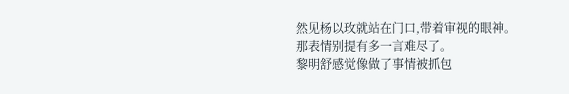然见杨以玫就站在门口,带着审视的眼神。
那表情别提有多一言难尽了。
黎明舒感觉像做了事情被抓包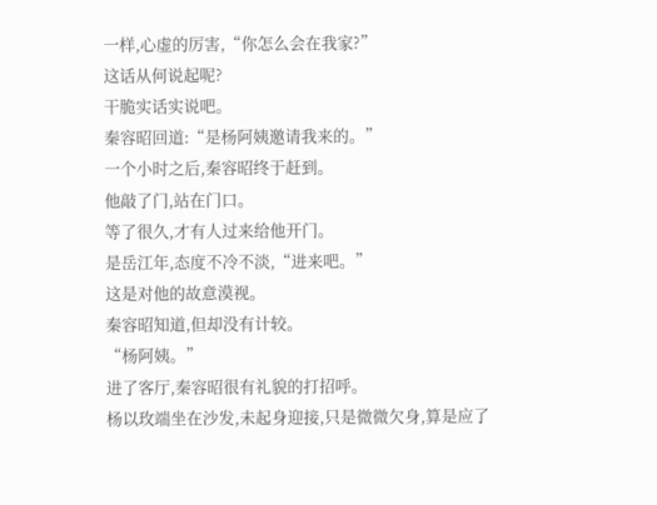一样,心虚的厉害,“你怎么会在我家?”
这话从何说起呢?
干脆实话实说吧。
秦容昭回道:“是杨阿姨邀请我来的。”
一个小时之后,秦容昭终于赶到。
他敲了门,站在门口。
等了很久,才有人过来给他开门。
是岳江年,态度不冷不淡,“进来吧。”
这是对他的故意漠视。
秦容昭知道,但却没有计较。
“杨阿姨。”
进了客厅,秦容昭很有礼貌的打招呼。
杨以玫端坐在沙发,未起身迎接,只是微微欠身,算是应了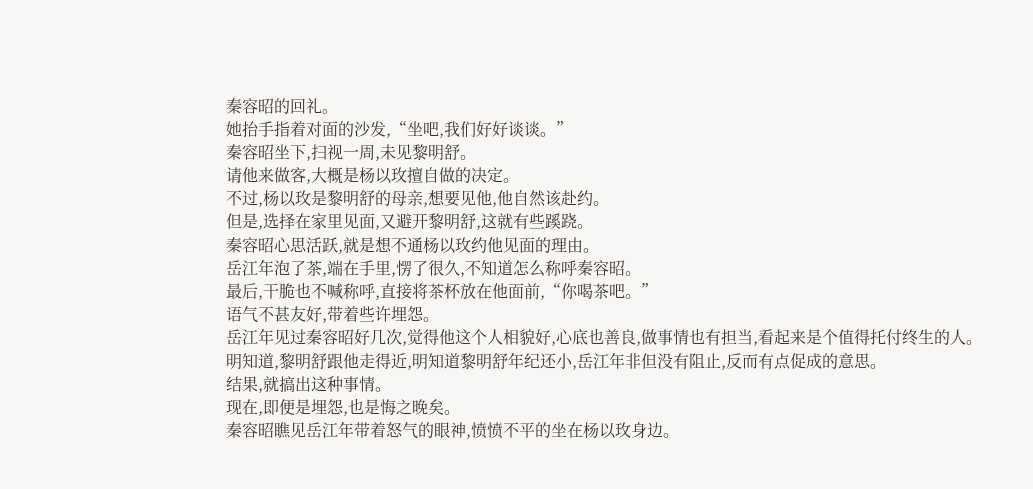秦容昭的回礼。
她抬手指着对面的沙发,“坐吧,我们好好谈谈。”
秦容昭坐下,扫视一周,未见黎明舒。
请他来做客,大概是杨以玫擅自做的决定。
不过,杨以玫是黎明舒的母亲,想要见他,他自然该赴约。
但是,选择在家里见面,又避开黎明舒,这就有些蹊跷。
秦容昭心思活跃,就是想不通杨以玫约他见面的理由。
岳江年泡了茶,端在手里,愣了很久,不知道怎么称呼秦容昭。
最后,干脆也不喊称呼,直接将茶杯放在他面前,“你喝茶吧。”
语气不甚友好,带着些许埋怨。
岳江年见过秦容昭好几次,觉得他这个人相貌好,心底也善良,做事情也有担当,看起来是个值得托付终生的人。
明知道,黎明舒跟他走得近,明知道黎明舒年纪还小,岳江年非但没有阻止,反而有点促成的意思。
结果,就搞出这种事情。
现在,即便是埋怨,也是悔之晚矣。
秦容昭瞧见岳江年带着怒气的眼神,愤愤不平的坐在杨以玫身边。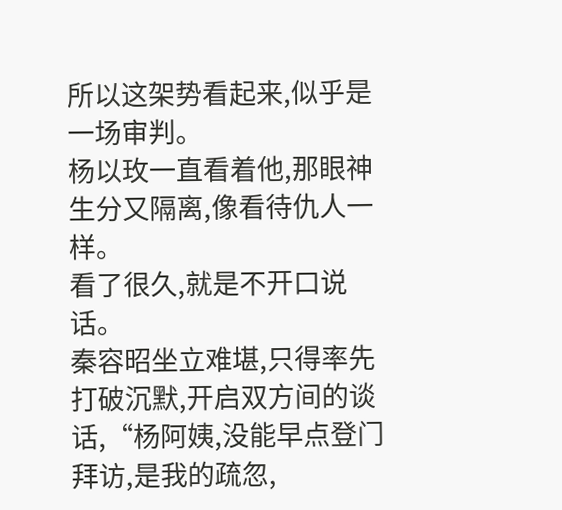所以这架势看起来,似乎是一场审判。
杨以玫一直看着他,那眼神生分又隔离,像看待仇人一样。
看了很久,就是不开口说话。
秦容昭坐立难堪,只得率先打破沉默,开启双方间的谈话,“杨阿姨,没能早点登门拜访,是我的疏忽,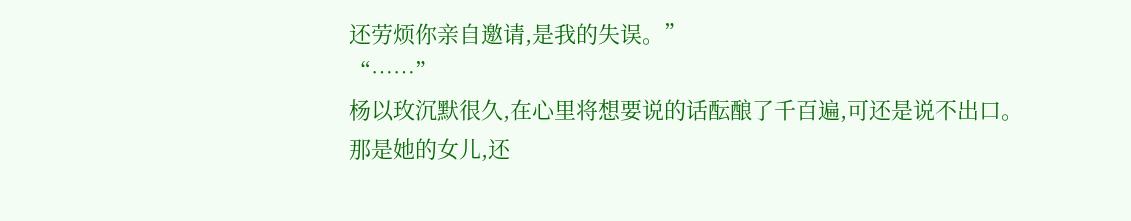还劳烦你亲自邀请,是我的失误。”
“……”
杨以玫沉默很久,在心里将想要说的话酝酿了千百遍,可还是说不出口。
那是她的女儿,还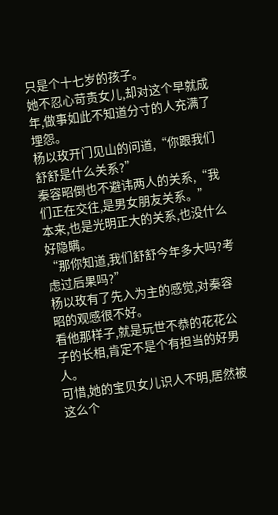只是个十七岁的孩子。
她不忍心苛责女儿,却对这个早就成年,做事如此不知道分寸的人充满了埋怨。
杨以玫开门见山的问道,“你跟我们舒舒是什么关系?”
秦容昭倒也不避讳两人的关系,“我们正在交往,是男女朋友关系。”
本来,也是光明正大的关系,也没什么好隐瞒。
“那你知道,我们舒舒今年多大吗?考虑过后果吗?”
杨以玫有了先入为主的感觉,对秦容昭的观感很不好。
看他那样子,就是玩世不恭的花花公子的长相,肯定不是个有担当的好男人。
可惜,她的宝贝女儿识人不明,居然被这么个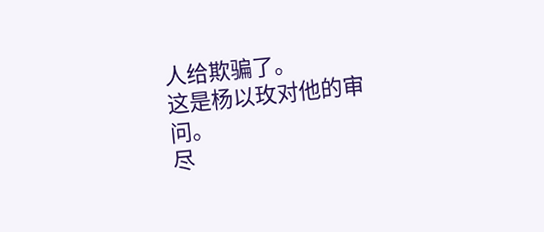人给欺骗了。
这是杨以玫对他的审问。
尽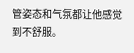管姿态和气氛都让他感觉到不舒服。